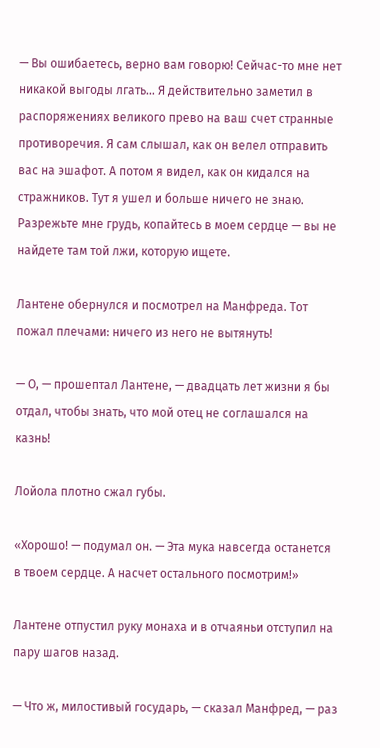— Вы ошибаетесь, верно вам говорю! Сейчас-то мне нет никакой выгоды лгать… Я действительно заметил в распоряжениях великого прево на ваш счет странные противоречия. Я сам слышал, как он велел отправить вас на эшафот. А потом я видел, как он кидался на стражников. Тут я ушел и больше ничего не знаю. Разрежьте мне грудь, копайтесь в моем сердце — вы не найдете там той лжи, которую ищете.

Лантене обернулся и посмотрел на Манфреда. Тот пожал плечами: ничего из него не вытянуть!

— О, — прошептал Лантене, — двадцать лет жизни я бы отдал, чтобы знать, что мой отец не соглашался на казнь!

Лойола плотно сжал губы.

«Хорошо! — подумал он. — Эта мука навсегда останется в твоем сердце. А насчет остального посмотрим!»

Лантене отпустил руку монаха и в отчаяньи отступил на пару шагов назад.

— Что ж, милостивый государь, — сказал Манфред, — раз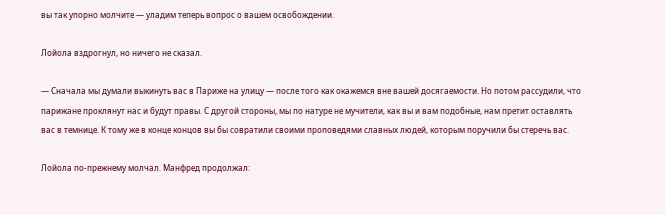вы так упорно молчите — уладим теперь вопрос о вашем освобождении.

Лойола вздрогнул, но ничего не сказал.

— Сначала мы думали выкинуть вас в Париже на улицу — после того как окажемся вне вашей досягаемости. Но потом рассудили, что парижане проклянут нас и будут правы. С другой стороны, мы по натуре не мучители, как вы и вам подобные, нам претит оставлять вас в темнице. К тому же в конце концов вы бы совратили своими проповедями славных людей, которым поручили бы стеречь вас.

Лойола по-прежнему молчал. Манфред продолжал: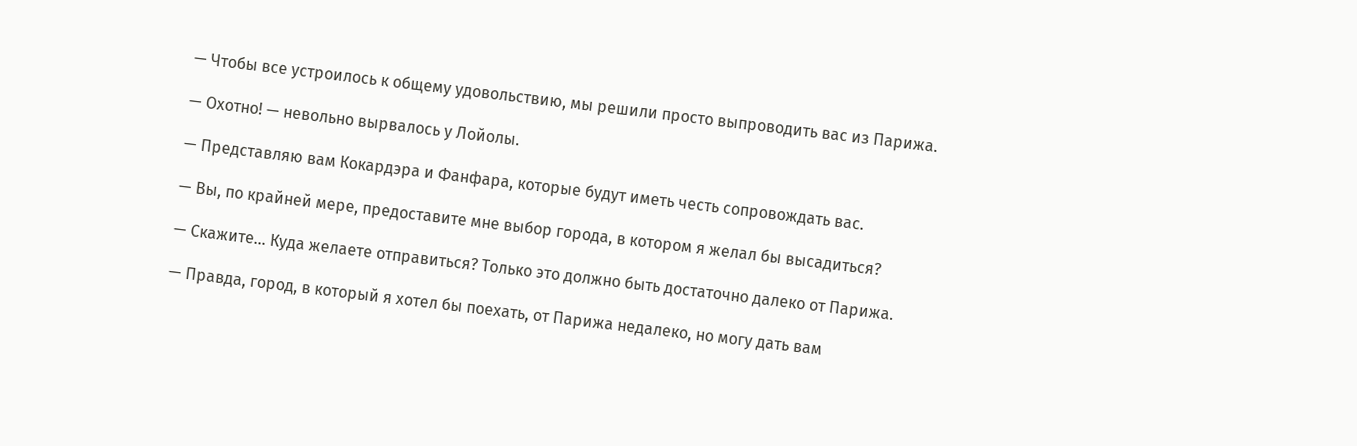— Чтобы все устроилось к общему удовольствию, мы решили просто выпроводить вас из Парижа.

— Охотно! — невольно вырвалось у Лойолы.

— Представляю вам Кокардэра и Фанфара, которые будут иметь честь сопровождать вас.

— Вы, по крайней мере, предоставите мне выбор города, в котором я желал бы высадиться?

— Скажите… Куда желаете отправиться? Только это должно быть достаточно далеко от Парижа.

— Правда, город, в который я хотел бы поехать, от Парижа недалеко, но могу дать вам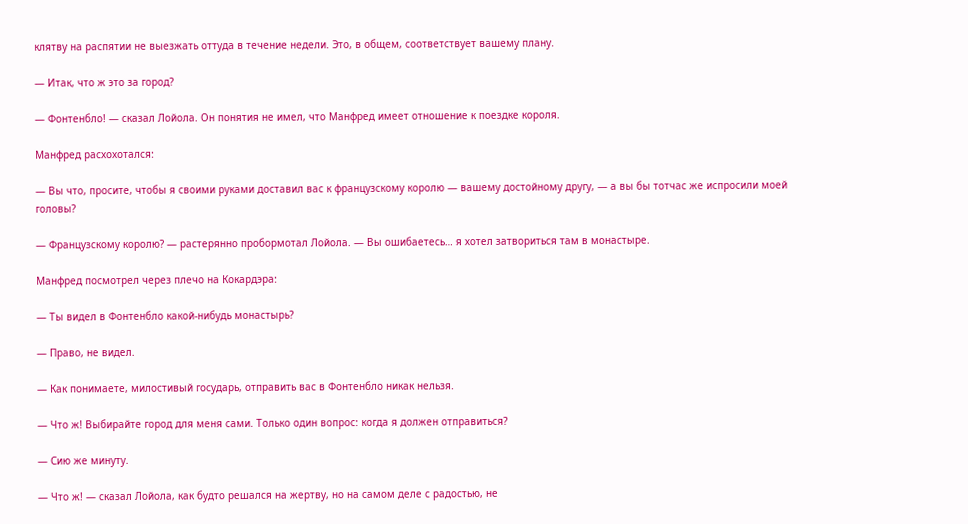клятву на распятии не выезжать оттуда в течение недели. Это, в общем, соответствует вашему плану.

— Итак, что ж это за город?

— Фонтенбло! — сказал Лойола. Он понятия не имел, что Манфред имеет отношение к поездке короля.

Манфред расхохотался:

— Вы что, просите, чтобы я своими руками доставил вас к французскому королю — вашему достойному другу, — а вы бы тотчас же испросили моей головы?

— Французскому королю? — растерянно пробормотал Лойола. — Вы ошибаетесь… я хотел затвориться там в монастыре.

Манфред посмотрел через плечо на Кокардэра:

— Ты видел в Фонтенбло какой-нибудь монастырь?

— Право, не видел.

— Как понимаете, милостивый государь, отправить вас в Фонтенбло никак нельзя.

— Что ж! Выбирайте город для меня сами. Только один вопрос: когда я должен отправиться?

— Сию же минуту.

— Что ж! — сказал Лойола, как будто решался на жертву, но на самом деле с радостью, не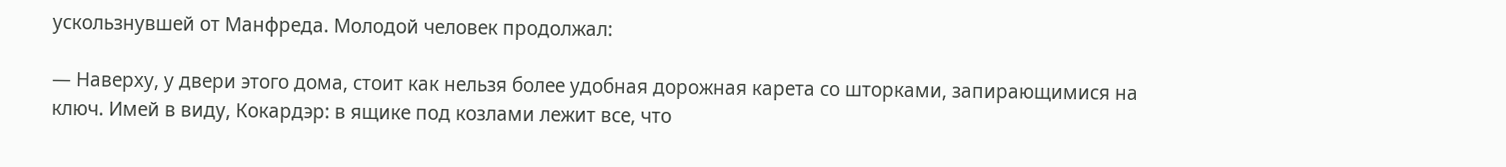ускользнувшей от Манфреда. Молодой человек продолжал:

— Наверху, у двери этого дома, стоит как нельзя более удобная дорожная карета со шторками, запирающимися на ключ. Имей в виду, Кокардэр: в ящике под козлами лежит все, что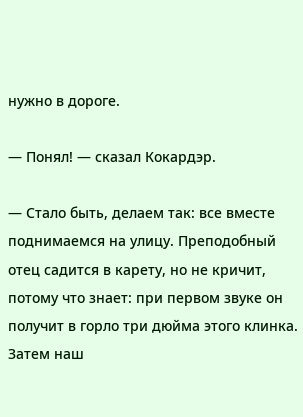нужно в дороге.

— Понял! — сказал Кокардэр.

— Стало быть, делаем так: все вместе поднимаемся на улицу. Преподобный отец садится в карету, но не кричит, потому что знает: при первом звуке он получит в горло три дюйма этого клинка. Затем наш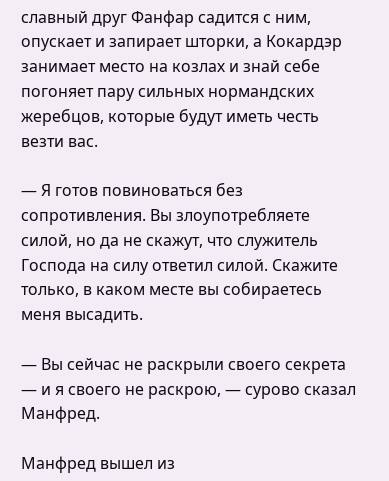славный друг Фанфар садится с ним, опускает и запирает шторки, а Кокардэр занимает место на козлах и знай себе погоняет пару сильных нормандских жеребцов, которые будут иметь честь везти вас.

— Я готов повиноваться без сопротивления. Вы злоупотребляете силой, но да не скажут, что служитель Господа на силу ответил силой. Скажите только, в каком месте вы собираетесь меня высадить.

— Вы сейчас не раскрыли своего секрета — и я своего не раскрою, — сурово сказал Манфред.

Манфред вышел из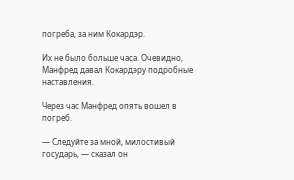погреба, за ним Кокардэр.

Их не было больше часа. Очевидно, Манфред давал Кокардэру подробные наставления.

Через час Манфред опять вошел в погреб.

— Следуйте за мной, милостивый государь, — сказал он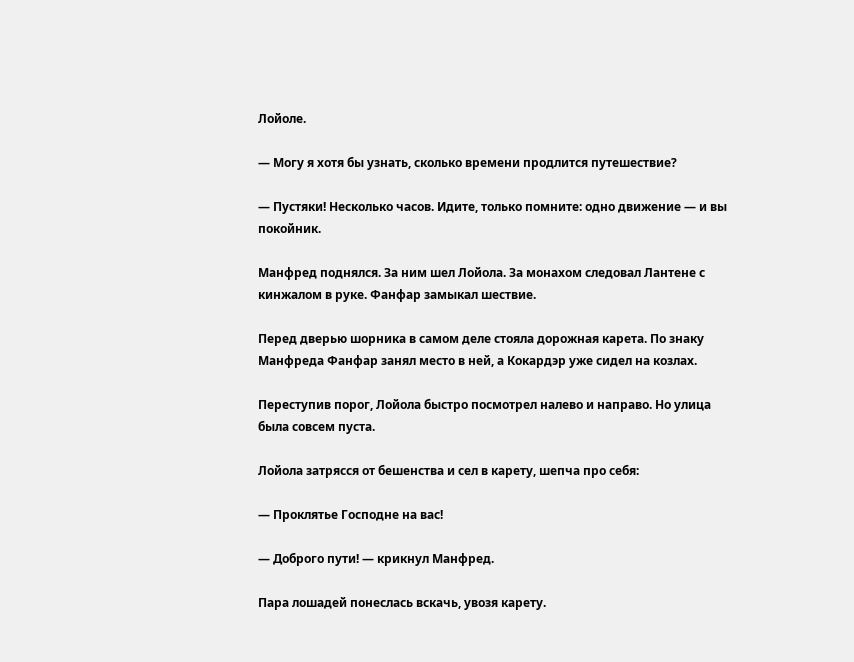Лойоле.

— Могу я хотя бы узнать, сколько времени продлится путешествие?

— Пустяки! Несколько часов. Идите, только помните: одно движение — и вы покойник.

Манфред поднялся. За ним шел Лойола. За монахом следовал Лантене с кинжалом в руке. Фанфар замыкал шествие.

Перед дверью шорника в самом деле стояла дорожная карета. По знаку Манфреда Фанфар занял место в ней, а Кокардэр уже сидел на козлах.

Переступив порог, Лойола быстро посмотрел налево и направо. Но улица была совсем пуста.

Лойола затрясся от бешенства и сел в карету, шепча про себя:

— Проклятье Господне на вас!

— Доброго пути! — крикнул Манфред.

Пара лошадей понеслась вскачь, увозя карету.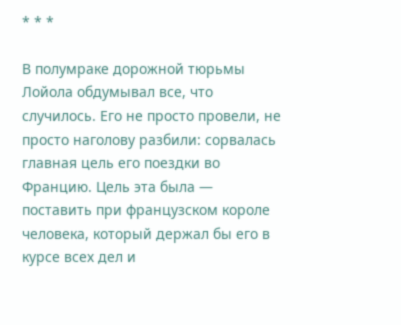* * *

В полумраке дорожной тюрьмы Лойола обдумывал все, что случилось. Его не просто провели, не просто наголову разбили: сорвалась главная цель его поездки во Францию. Цель эта была — поставить при французском короле человека, который держал бы его в курсе всех дел и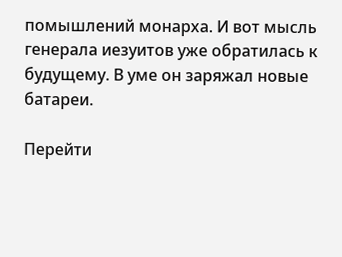помышлений монарха. И вот мысль генерала иезуитов уже обратилась к будущему. В уме он заряжал новые батареи.

Перейти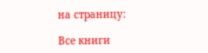на страницу:

Все книги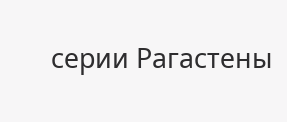серии Рагастены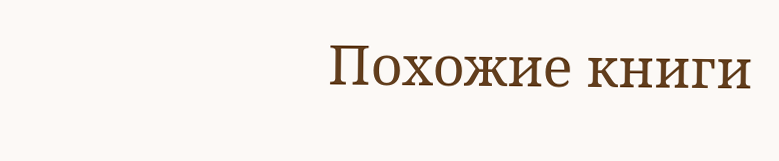Похожие книги